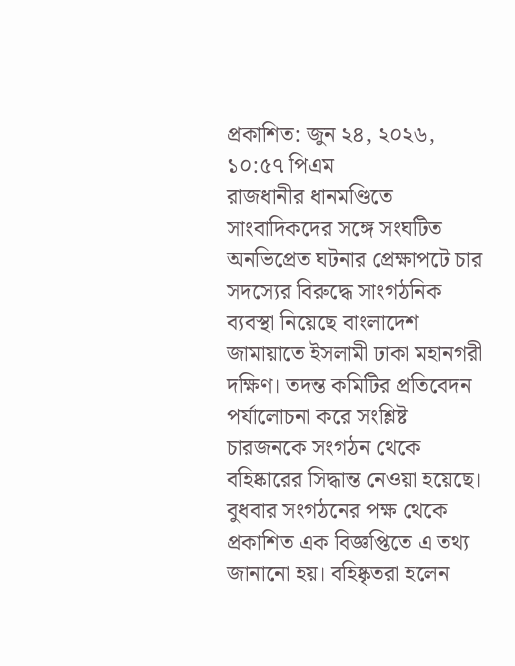প্রকাশিত: জুন ২৪, ২০২৬, ১০:৫৭ পিএম
রাজধানীর ধানমণ্ডিতে সাংবাদিকদের সঙ্গে সংঘটিত অনভিপ্রেত ঘটনার প্রেক্ষাপটে চার সদস্যের বিরুদ্ধে সাংগঠনিক ব্যবস্থা নিয়েছে বাংলাদেশ জামায়াতে ইসলামী ঢাকা মহানগরী দক্ষিণ। তদন্ত কমিটির প্রতিবেদন পর্যালোচনা করে সংশ্লিষ্ট চারজনকে সংগঠন থেকে বহিষ্কারের সিদ্ধান্ত নেওয়া হয়েছে।
বুধবার সংগঠনের পক্ষ থেকে প্রকাশিত এক বিজ্ঞপ্তিতে এ তথ্য জানানো হয়। বহিষ্কৃতরা হলেন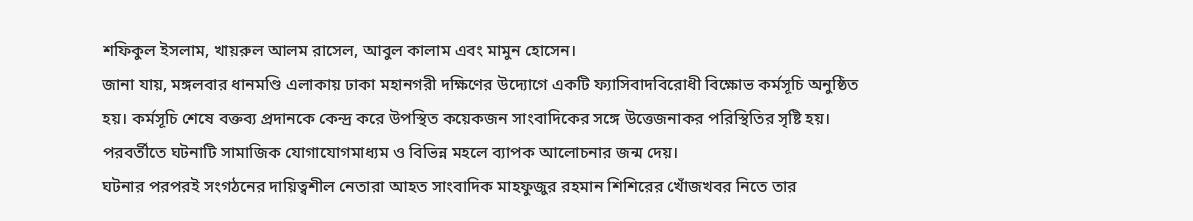শফিকুল ইসলাম, খায়রুল আলম রাসেল, আবুল কালাম এবং মামুন হোসেন।
জানা যায়, মঙ্গলবার ধানমণ্ডি এলাকায় ঢাকা মহানগরী দক্ষিণের উদ্যোগে একটি ফ্যাসিবাদবিরোধী বিক্ষোভ কর্মসূচি অনুষ্ঠিত হয়। কর্মসূচি শেষে বক্তব্য প্রদানকে কেন্দ্র করে উপস্থিত কয়েকজন সাংবাদিকের সঙ্গে উত্তেজনাকর পরিস্থিতির সৃষ্টি হয়। পরবর্তীতে ঘটনাটি সামাজিক যোগাযোগমাধ্যম ও বিভিন্ন মহলে ব্যাপক আলোচনার জন্ম দেয়।
ঘটনার পরপরই সংগঠনের দায়িত্বশীল নেতারা আহত সাংবাদিক মাহফুজুর রহমান শিশিরের খোঁজখবর নিতে তার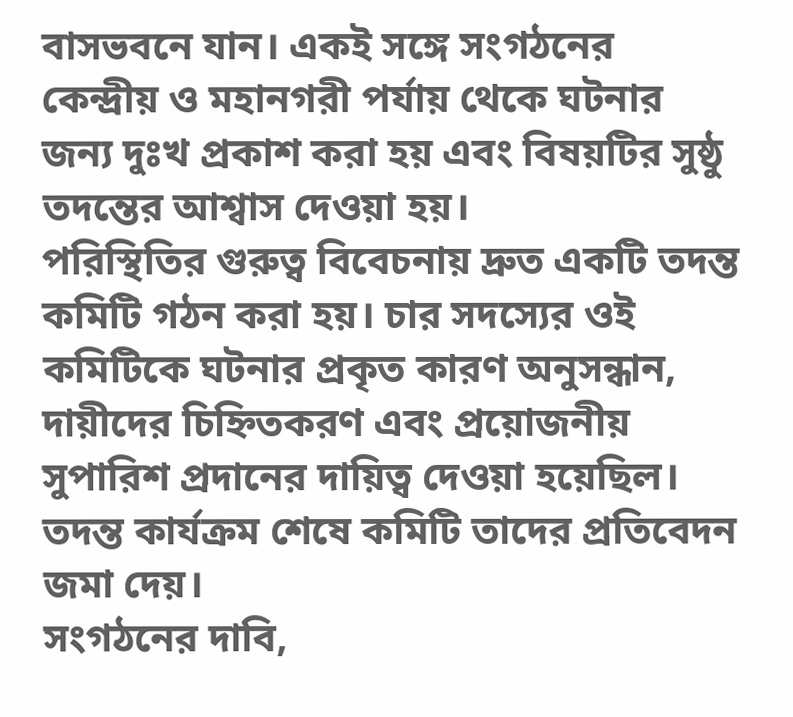বাসভবনে যান। একই সঙ্গে সংগঠনের কেন্দ্রীয় ও মহানগরী পর্যায় থেকে ঘটনার জন্য দুঃখ প্রকাশ করা হয় এবং বিষয়টির সুষ্ঠু তদন্তের আশ্বাস দেওয়া হয়।
পরিস্থিতির গুরুত্ব বিবেচনায় দ্রুত একটি তদন্ত কমিটি গঠন করা হয়। চার সদস্যের ওই কমিটিকে ঘটনার প্রকৃত কারণ অনুসন্ধান, দায়ীদের চিহ্নিতকরণ এবং প্রয়োজনীয় সুপারিশ প্রদানের দায়িত্ব দেওয়া হয়েছিল। তদন্ত কার্যক্রম শেষে কমিটি তাদের প্রতিবেদন জমা দেয়।
সংগঠনের দাবি,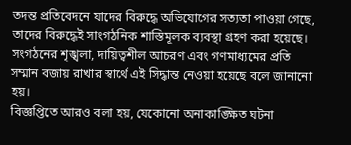তদন্ত প্রতিবেদনে যাদের বিরুদ্ধে অভিযোগের সত্যতা পাওয়া গেছে, তাদের বিরুদ্ধেই সাংগঠনিক শাস্তিমূলক ব্যবস্থা গ্রহণ করা হয়েছে। সংগঠনের শৃঙ্খলা, দায়িত্বশীল আচরণ এবং গণমাধ্যমের প্রতি সম্মান বজায় রাখার স্বার্থে এই সিদ্ধান্ত নেওয়া হয়েছে বলে জানানো হয়।
বিজ্ঞপ্তিতে আরও বলা হয়, যেকোনো অনাকাঙ্ক্ষিত ঘটনা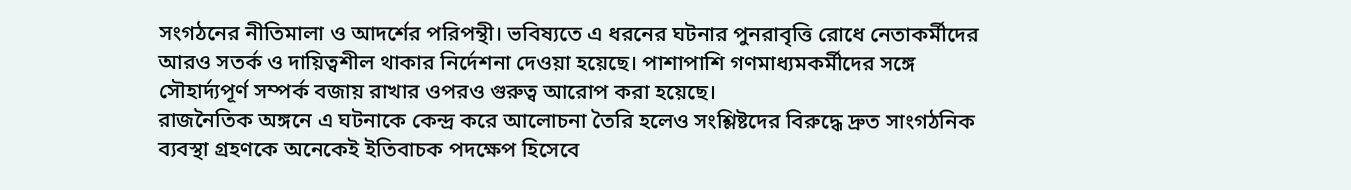সংগঠনের নীতিমালা ও আদর্শের পরিপন্থী। ভবিষ্যতে এ ধরনের ঘটনার পুনরাবৃত্তি রোধে নেতাকর্মীদের আরও সতর্ক ও দায়িত্বশীল থাকার নির্দেশনা দেওয়া হয়েছে। পাশাপাশি গণমাধ্যমকর্মীদের সঙ্গে সৌহার্দ্যপূর্ণ সম্পর্ক বজায় রাখার ওপরও গুরুত্ব আরোপ করা হয়েছে।
রাজনৈতিক অঙ্গনে এ ঘটনাকে কেন্দ্র করে আলোচনা তৈরি হলেও সংশ্লিষ্টদের বিরুদ্ধে দ্রুত সাংগঠনিক ব্যবস্থা গ্রহণকে অনেকেই ইতিবাচক পদক্ষেপ হিসেবে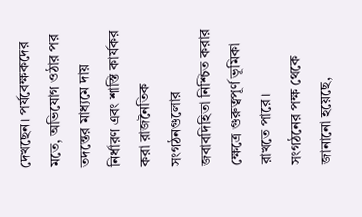দেখছেন। পর্যবেক্ষকদের মতে, অভিযোগ ওঠার পর তদন্তের মাধ্যমে দায় নির্ধারণ এবং শাস্তি কার্যকর করা রাজনৈতিক সংগঠনগুলোর জবাবদিহিতা নিশ্চিত করার ক্ষেত্রে গুরুত্বপূর্ণ ভূমিকা রাখতে পারে।
সংগঠনের পক্ষ থেকে জানানো হয়েছে,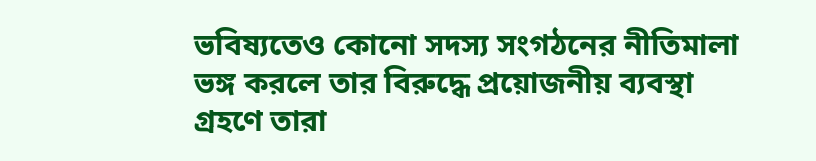ভবিষ্যতেও কোনো সদস্য সংগঠনের নীতিমালা ভঙ্গ করলে তার বিরুদ্ধে প্রয়োজনীয় ব্যবস্থা গ্রহণে তারা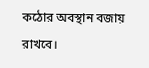কঠোর অবস্থান বজায় রাখবে।